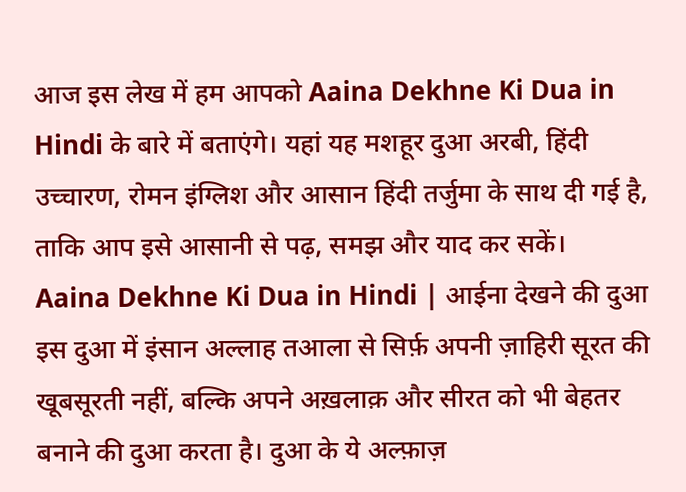आज इस लेख में हम आपको Aaina Dekhne Ki Dua in Hindi के बारे में बताएंगे। यहां यह मशहूर दुआ अरबी, हिंदी उच्चारण, रोमन इंग्लिश और आसान हिंदी तर्जुमा के साथ दी गई है, ताकि आप इसे आसानी से पढ़, समझ और याद कर सकें।
Aaina Dekhne Ki Dua in Hindi | आईना देखने की दुआ
इस दुआ में इंसान अल्लाह तआला से सिर्फ़ अपनी ज़ाहिरी सूरत की खूबसूरती नहीं, बल्कि अपने अख़लाक़ और सीरत को भी बेहतर बनाने की दुआ करता है। दुआ के ये अल्फ़ाज़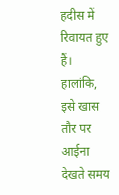हदीस में रिवायत हुए हैं। हालांकि, इसे खास तौर पर आईना देखते समय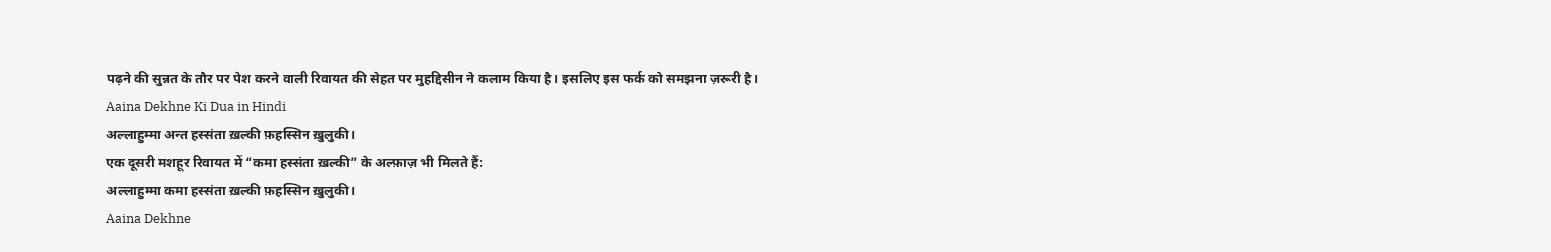पढ़ने की सुन्नत के तौर पर पेश करने वाली रिवायत की सेहत पर मुहद्दिसीन ने कलाम किया है। इसलिए इस फर्क को समझना ज़रूरी है।
Aaina Dekhne Ki Dua in Hindi
अल्लाहुम्मा अन्त हस्संता ख़ल्की फ़हस्सिन ख़ुलुकी।
एक दूसरी मशहूर रिवायत में “कमा हस्संता ख़ल्की” के अल्फ़ाज़ भी मिलते हैं:
अल्लाहुम्मा कमा हस्संता ख़ल्की फ़हस्सिन ख़ुलुकी।
Aaina Dekhne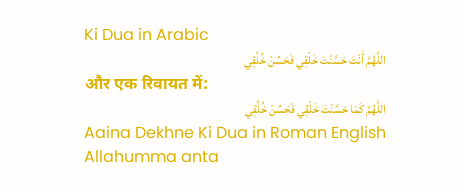Ki Dua in Arabic
اللَّهُمَّ أَنْتَ حَسَّنْتَ خَلْقِي فَحَسِّنْ خُلُقِي
और एक रिवायत में:
اللَّهُمَّ كَمَا حَسَّنْتَ خَلْقِي فَحَسِّنْ خُلُقِي
Aaina Dekhne Ki Dua in Roman English
Allahumma anta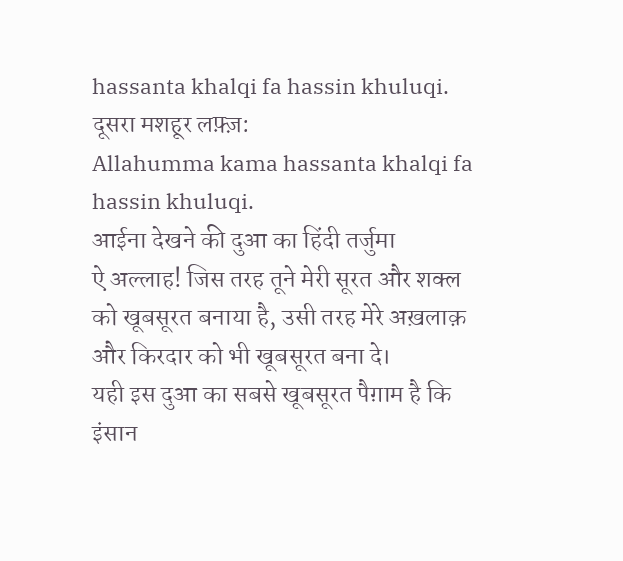hassanta khalqi fa hassin khuluqi.
दूसरा मशहूर लफ़्ज़:
Allahumma kama hassanta khalqi fa hassin khuluqi.
आईना देखने की दुआ का हिंदी तर्जुमा
ऐ अल्लाह! जिस तरह तूने मेरी सूरत और शक्ल को खूबसूरत बनाया है, उसी तरह मेरे अख़लाक़ और किरदार को भी खूबसूरत बना दे।
यही इस दुआ का सबसे खूबसूरत पैग़ाम है कि इंसान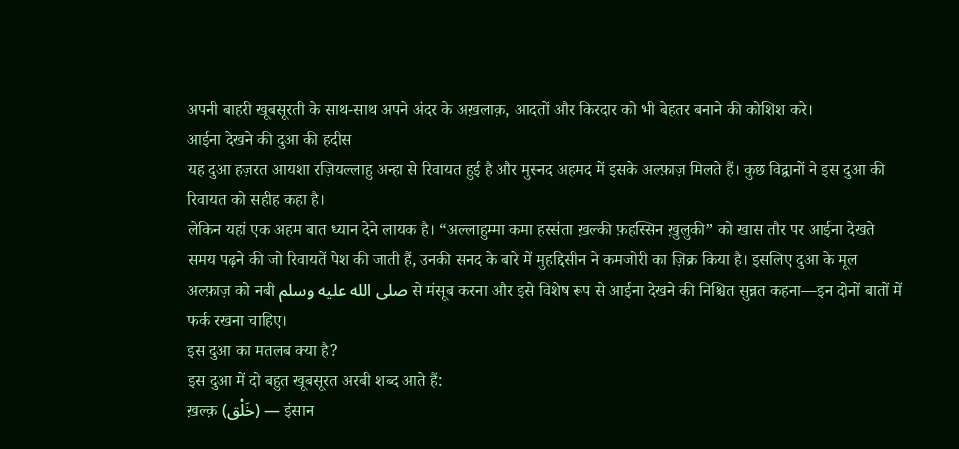अपनी बाहरी खूबसूरती के साथ-साथ अपने अंदर के अख़लाक़, आदतों और किरदार को भी बेहतर बनाने की कोशिश करे।
आईना देखने की दुआ की हदीस
यह दुआ हज़रत आयशा रज़ियल्लाहु अन्हा से रिवायत हुई है और मुस्नद अहमद में इसके अल्फ़ाज़ मिलते हैं। कुछ विद्वानों ने इस दुआ की रिवायत को सहीह कहा है।
लेकिन यहां एक अहम बात ध्यान देने लायक है। “अल्लाहुम्मा कमा हस्संता ख़ल्की फ़हस्सिन ख़ुलुकी” को खास तौर पर आईना देखते समय पढ़ने की जो रिवायतें पेश की जाती हैं, उनकी सनद के बारे में मुहद्दिसीन ने कमजोरी का ज़िक्र किया है। इसलिए दुआ के मूल अल्फ़ाज़ को नबी صلى الله عليه وسلم से मंसूब करना और इसे विशेष रूप से आईना देखने की निश्चित सुन्नत कहना—इन दोनों बातों में फर्क रखना चाहिए।
इस दुआ का मतलब क्या है?
इस दुआ में दो बहुत खूबसूरत अरबी शब्द आते हैं:
ख़ल्क़ (خَلْق) — इंसान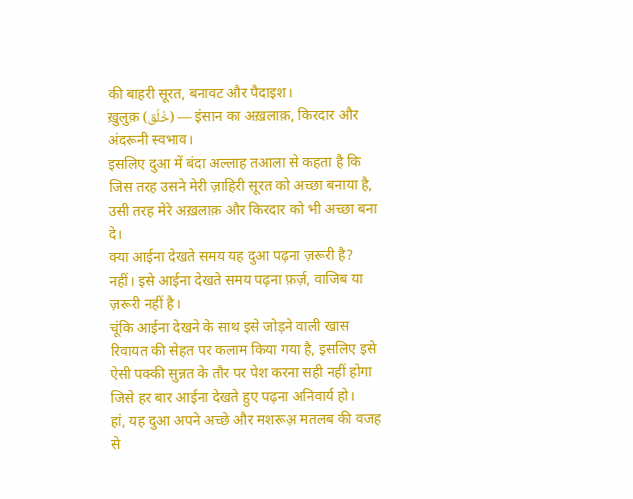की बाहरी सूरत, बनावट और पैदाइश।
ख़ुलुक़ (خُلُق) — इंसान का अख़लाक़, किरदार और अंदरूनी स्वभाव।
इसलिए दुआ में बंदा अल्लाह तआला से कहता है कि जिस तरह उसने मेरी ज़ाहिरी सूरत को अच्छा बनाया है, उसी तरह मेरे अख़लाक़ और किरदार को भी अच्छा बना दे।
क्या आईना देखते समय यह दुआ पढ़ना ज़रूरी है?
नहीं। इसे आईना देखते समय पढ़ना फ़र्ज़, वाजिब या ज़रूरी नहीं है।
चूंकि आईना देखने के साथ इसे जोड़ने वाली खास रिवायत की सेहत पर कलाम किया गया है, इसलिए इसे ऐसी पक्की सुन्नत के तौर पर पेश करना सही नहीं होगा जिसे हर बार आईना देखते हुए पढ़ना अनिवार्य हो।
हां, यह दुआ अपने अच्छे और मशरूअ़ मतलब की वजह से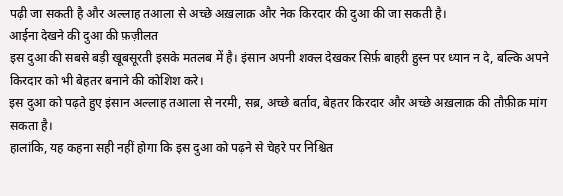पढ़ी जा सकती है और अल्लाह तआला से अच्छे अख़लाक़ और नेक किरदार की दुआ की जा सकती है।
आईना देखने की दुआ की फ़ज़ीलत
इस दुआ की सबसे बड़ी खूबसूरती इसके मतलब में है। इंसान अपनी शक्ल देखकर सिर्फ़ बाहरी हुस्न पर ध्यान न दे, बल्कि अपने किरदार को भी बेहतर बनाने की कोशिश करे।
इस दुआ को पढ़ते हुए इंसान अल्लाह तआला से नरमी, सब्र, अच्छे बर्ताव, बेहतर किरदार और अच्छे अख़लाक़ की तौफ़ीक़ मांग सकता है।
हालांकि, यह कहना सही नहीं होगा कि इस दुआ को पढ़ने से चेहरे पर निश्चित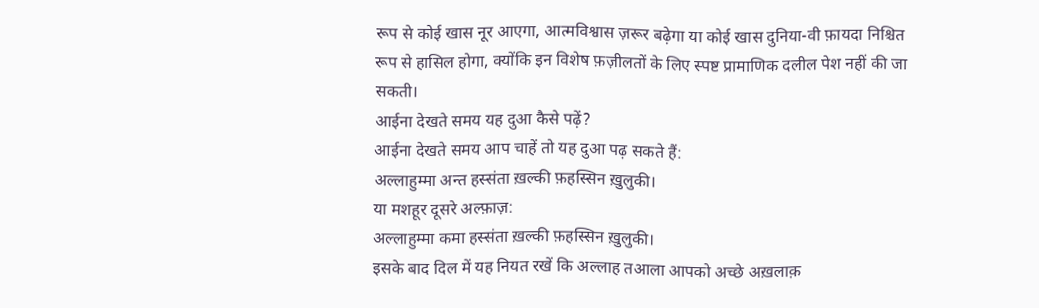रूप से कोई खास नूर आएगा, आत्मविश्वास ज़रूर बढ़ेगा या कोई खास दुनिया-वी फ़ायदा निश्चित रूप से हासिल होगा, क्योंकि इन विशेष फ़ज़ीलतों के लिए स्पष्ट प्रामाणिक दलील पेश नहीं की जा सकती।
आईना देखते समय यह दुआ कैसे पढ़ें?
आईना देखते समय आप चाहें तो यह दुआ पढ़ सकते हैं:
अल्लाहुम्मा अन्त हस्संता ख़ल्की फ़हस्सिन ख़ुलुकी।
या मशहूर दूसरे अल्फ़ाज़:
अल्लाहुम्मा कमा हस्संता ख़ल्की फ़हस्सिन ख़ुलुकी।
इसके बाद दिल में यह नियत रखें कि अल्लाह तआला आपको अच्छे अख़लाक़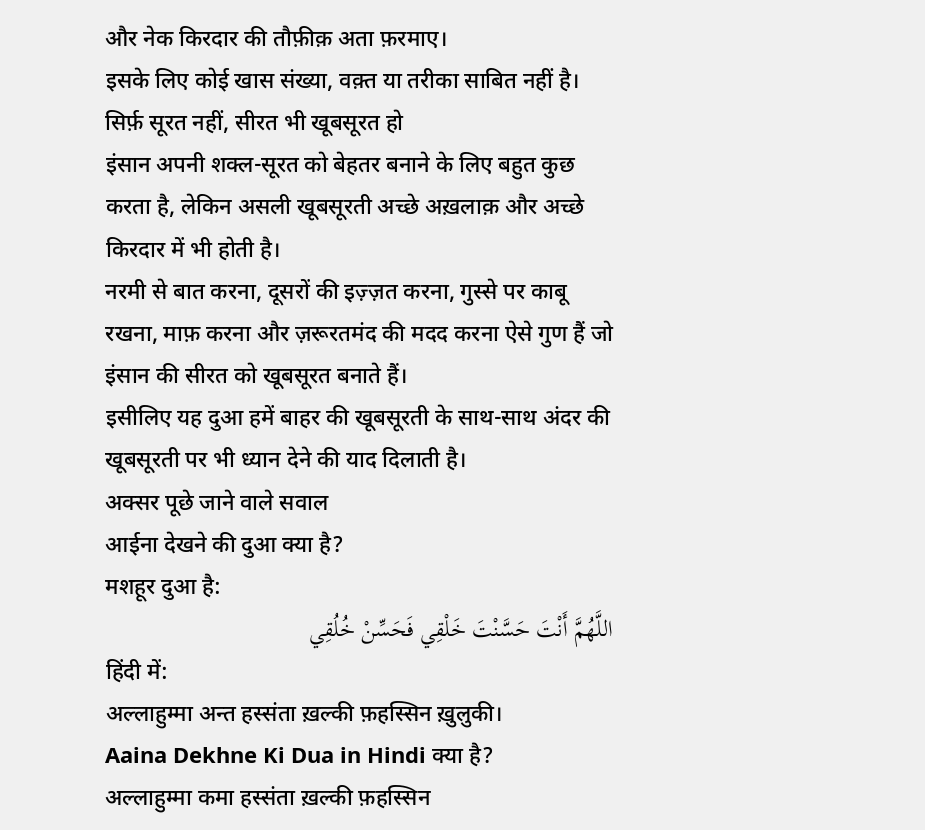और नेक किरदार की तौफ़ीक़ अता फ़रमाए।
इसके लिए कोई खास संख्या, वक़्त या तरीका साबित नहीं है।
सिर्फ़ सूरत नहीं, सीरत भी खूबसूरत हो
इंसान अपनी शक्ल-सूरत को बेहतर बनाने के लिए बहुत कुछ करता है, लेकिन असली खूबसूरती अच्छे अख़लाक़ और अच्छे किरदार में भी होती है।
नरमी से बात करना, दूसरों की इज़्ज़त करना, गुस्से पर काबू रखना, माफ़ करना और ज़रूरतमंद की मदद करना ऐसे गुण हैं जो इंसान की सीरत को खूबसूरत बनाते हैं।
इसीलिए यह दुआ हमें बाहर की खूबसूरती के साथ-साथ अंदर की खूबसूरती पर भी ध्यान देने की याद दिलाती है।
अक्सर पूछे जाने वाले सवाल
आईना देखने की दुआ क्या है?
मशहूर दुआ है:
اللَّهُمَّ أَنْتَ حَسَّنْتَ خَلْقِي فَحَسِّنْ خُلُقِي
हिंदी में:
अल्लाहुम्मा अन्त हस्संता ख़ल्की फ़हस्सिन ख़ुलुकी।
Aaina Dekhne Ki Dua in Hindi क्या है?
अल्लाहुम्मा कमा हस्संता ख़ल्की फ़हस्सिन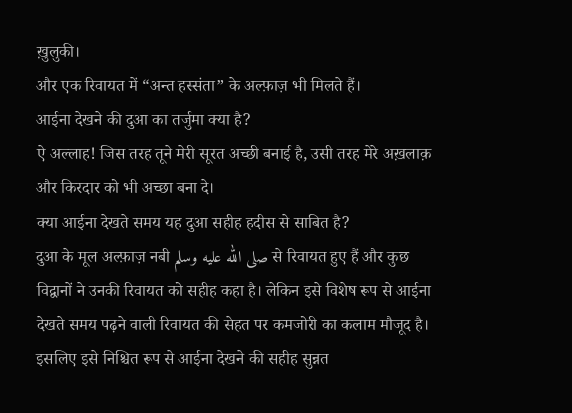ख़ुलुकी।
और एक रिवायत में “अन्त हस्संता” के अल्फ़ाज़ भी मिलते हैं।
आईना देखने की दुआ का तर्जुमा क्या है?
ऐ अल्लाह! जिस तरह तूने मेरी सूरत अच्छी बनाई है, उसी तरह मेरे अख़लाक़ और किरदार को भी अच्छा बना दे।
क्या आईना देखते समय यह दुआ सहीह हदीस से साबित है?
दुआ के मूल अल्फ़ाज़ नबी صلى الله عليه وسلم से रिवायत हुए हैं और कुछ विद्वानों ने उनकी रिवायत को सहीह कहा है। लेकिन इसे विशेष रूप से आईना देखते समय पढ़ने वाली रिवायत की सेहत पर कमजोरी का कलाम मौजूद है। इसलिए इसे निश्चित रूप से आईना देखने की सहीह सुन्नत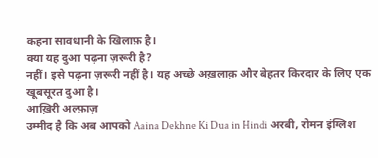कहना सावधानी के खिलाफ़ है।
क्या यह दुआ पढ़ना ज़रूरी है?
नहीं। इसे पढ़ना ज़रूरी नहीं है। यह अच्छे अख़लाक़ और बेहतर किरदार के लिए एक खूबसूरत दुआ है।
आख़िरी अल्फ़ाज़
उम्मीद है कि अब आपको Aaina Dekhne Ki Dua in Hindi अरबी, रोमन इंग्लिश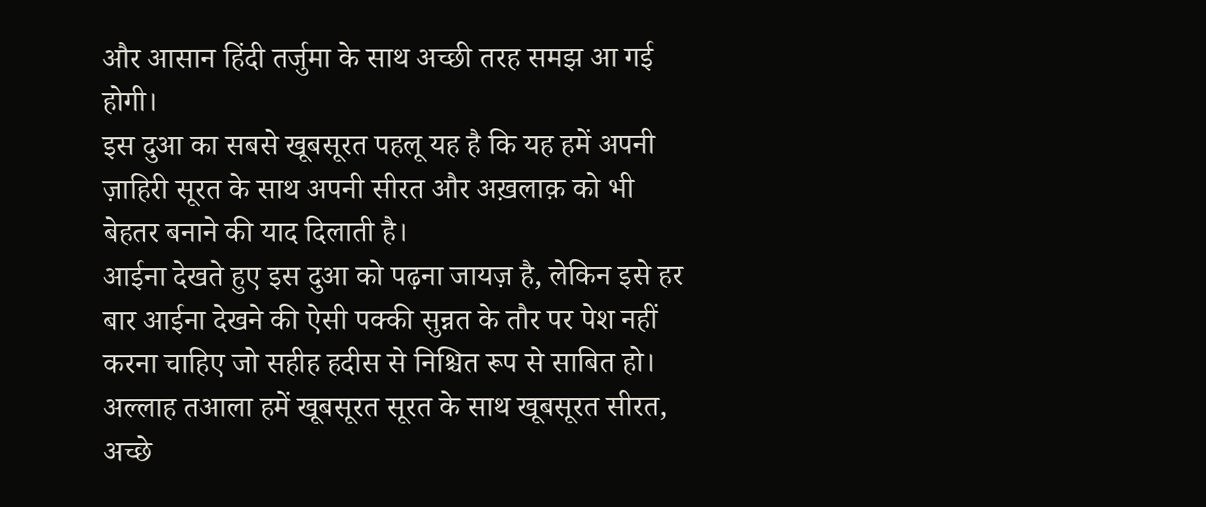और आसान हिंदी तर्जुमा के साथ अच्छी तरह समझ आ गई होगी।
इस दुआ का सबसे खूबसूरत पहलू यह है कि यह हमें अपनी ज़ाहिरी सूरत के साथ अपनी सीरत और अख़लाक़ को भी बेहतर बनाने की याद दिलाती है।
आईना देखते हुए इस दुआ को पढ़ना जायज़ है, लेकिन इसे हर बार आईना देखने की ऐसी पक्की सुन्नत के तौर पर पेश नहीं करना चाहिए जो सहीह हदीस से निश्चित रूप से साबित हो।
अल्लाह तआला हमें खूबसूरत सूरत के साथ खूबसूरत सीरत, अच्छे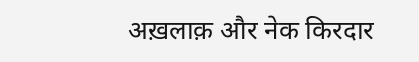अख़लाक़ और नेक किरदार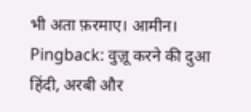भी अता फ़रमाए। आमीन।
Pingback: वुज़ू करने की दुआ हिंदी, अरबी और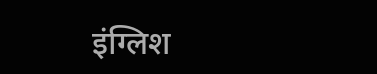इंग्लिश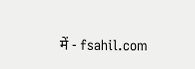में - fsahil.com